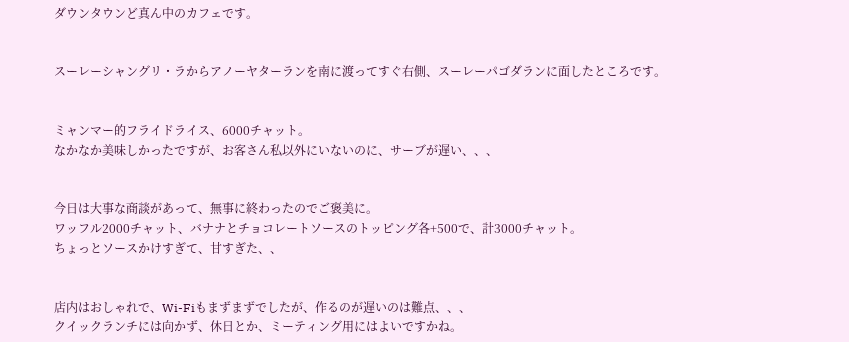ダウンタウンど真ん中のカフェです。


スーレーシャングリ・ラからアノーヤターランを南に渡ってすぐ右側、スーレーパゴダランに面したところです。


ミャンマー的フライドライス、6000チャット。
なかなか美味しかったですが、お客さん私以外にいないのに、サーブが遅い、、、


今日は大事な商談があって、無事に終わったのでご褒美に。
ワッフル2000チャット、バナナとチョコレートソースのトッピング各+500で、計3000チャット。
ちょっとソースかけすぎて、甘すぎた、、


店内はおしゃれで、Wi-Fiもまずまずでしたが、作るのが遅いのは難点、、、
クイックランチには向かず、休日とか、ミーティング用にはよいですかね。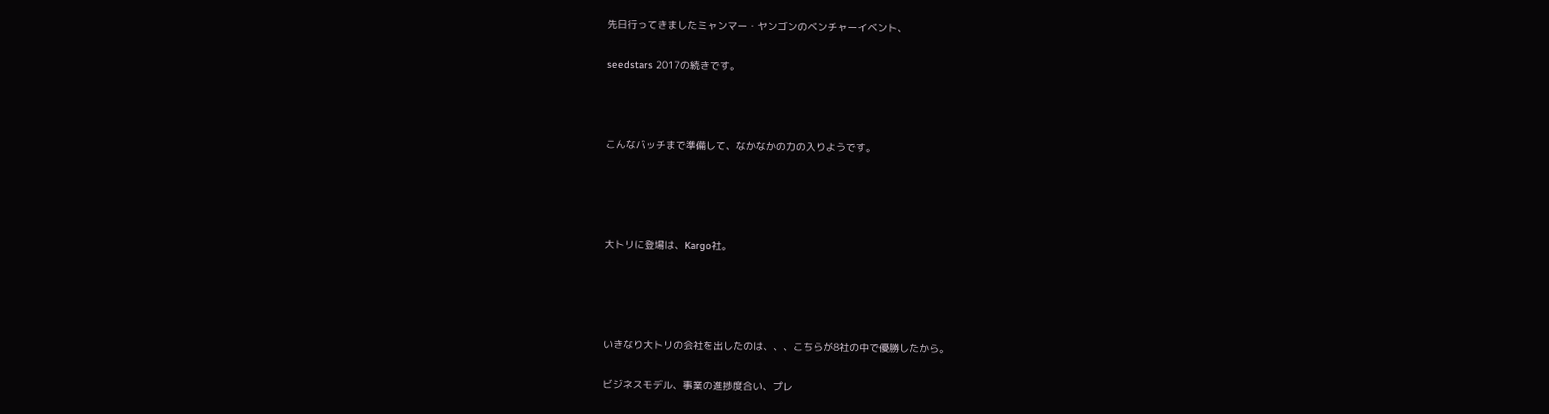先日行ってきましたミャンマー・ヤンゴンのベンチャーイベント、

seedstars 2017の続きです。



こんなバッチまで準備して、なかなかの力の入りようです。




大トリに登場は、Kargo社。




いきなり大トリの会社を出したのは、、、こちらが8社の中で優勝したから。

ビジネスモデル、事業の進捗度合い、プレ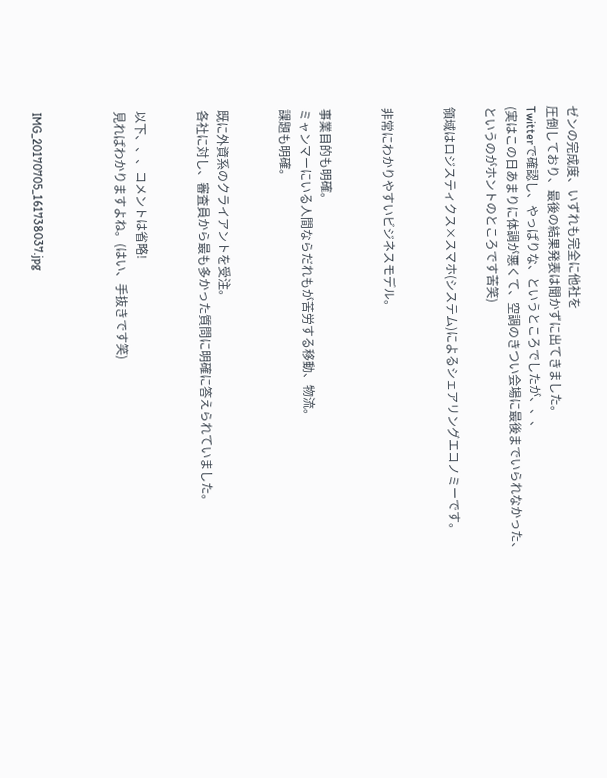ゼンの完成度、いずれも完全に他社を
圧倒しており、最後の結果発表は聞かずに出てきました。
Twitterで確認し、やっぱりな、というところでしたが、、、
(実はこの日あまりに体調が悪くて、空調のきつい会場に最後までいられなかった、
というのがホントのところです苦笑)

領域はロジスティクス×スマホ(システム)によるシェアリングエコノミーです。


非常にわかりやすいビジネスモデル。


事業目的も明確。
ミャンマーにいる人間ならだれもが苦労する移動、物流。
課題も明確。


既に外資系のクライアントを受注。
各社に対し、審査員から最も多かった質問に明確に答えられていました。


以下、、、コメントは省略!
見ればわかりますよね。(はい、手抜きです笑)



IMG_20170705_161738037.jpg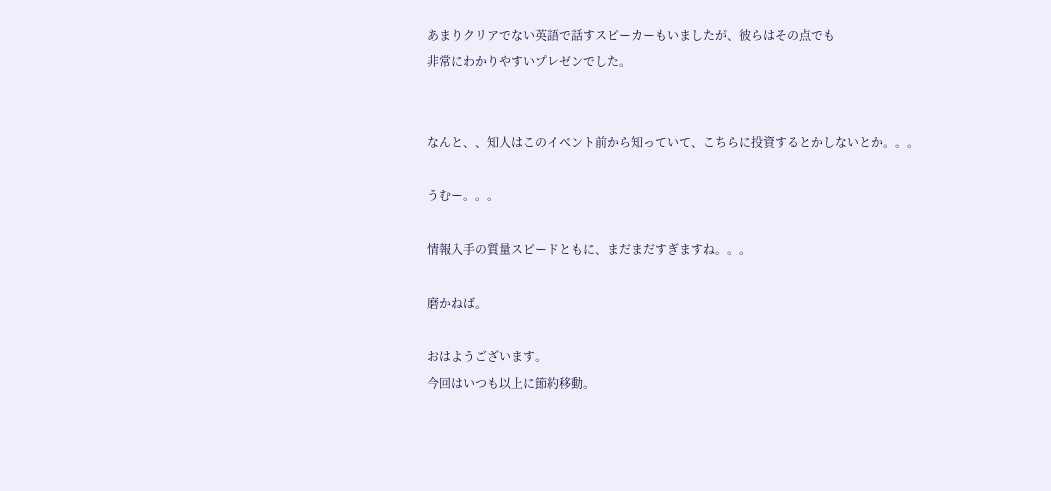あまりクリアでない英語で話すスピーカーもいましたが、彼らはその点でも
非常にわかりやすいプレゼンでした。


なんと、、知人はこのイベント前から知っていて、こちらに投資するとかしないとか。。。

うむー。。。

情報入手の質量スピードともに、まだまだすぎますね。。。

磨かねば。

おはようございます。
今回はいつも以上に節約移動。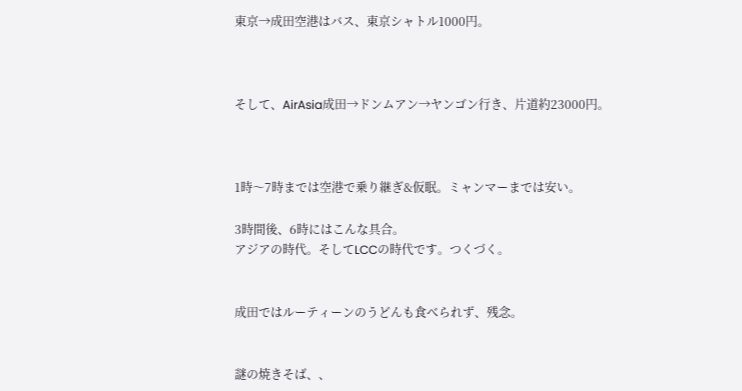東京→成田空港はバス、東京シャトル1000円。



そして、AirAsia成田→ドンムアン→ヤンゴン行き、片道約23000円。



1時〜7時までは空港で乗り継ぎ&仮眠。ミャンマーまでは安い。

3時間後、6時にはこんな具合。
アジアの時代。そしてLCCの時代です。つくづく。


成田ではルーティーンのうどんも食べられず、残念。


謎の焼きそば、、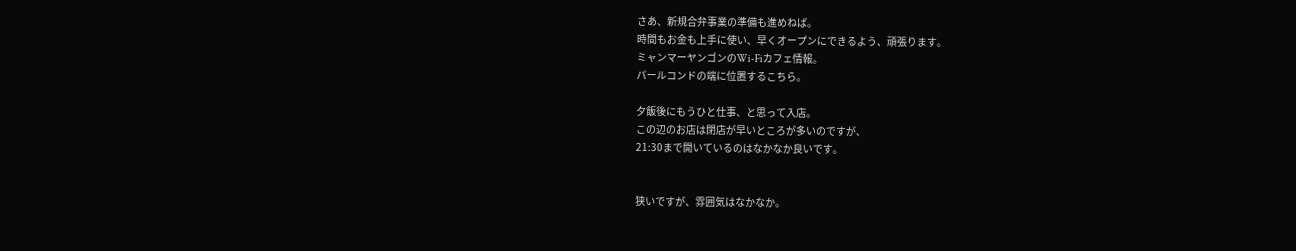さあ、新規合弁事業の準備も進めねば。
時間もお金も上手に使い、早くオープンにできるよう、頑張ります。
ミャンマーヤンゴンのWi-Fiカフェ情報。
パールコンドの端に位置するこちら。

夕飯後にもうひと仕事、と思って入店。
この辺のお店は閉店が早いところが多いのですが、
21:30まで開いているのはなかなか良いです。


狭いですが、雰囲気はなかなか。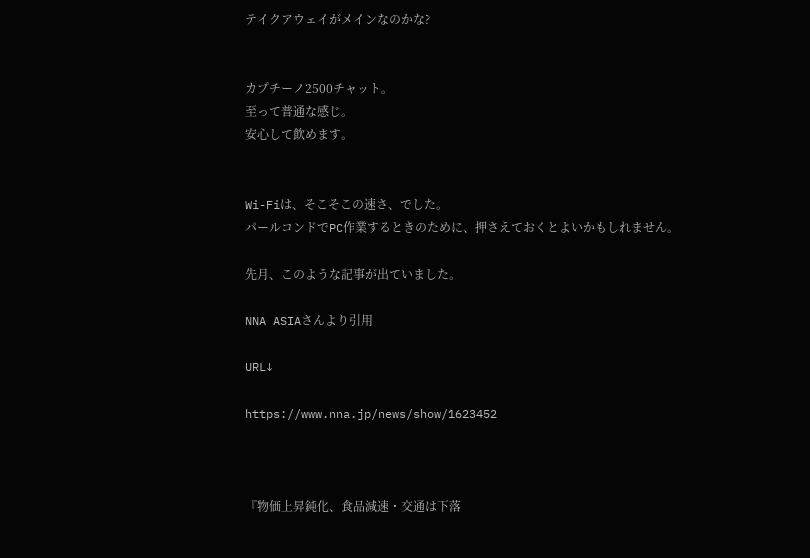テイクアウェイがメインなのかな?


カプチーノ2500チャット。
至って普通な感じ。
安心して飲めます。


Wi-Fiは、そこそこの速さ、でした。
パールコンドでPC作業するときのために、押さえておくとよいかもしれません。

先月、このような記事が出ていました。

NNA ASIAさんより引用

URL↓

https://www.nna.jp/news/show/1623452



『物価上昇鈍化、食品減速・交通は下落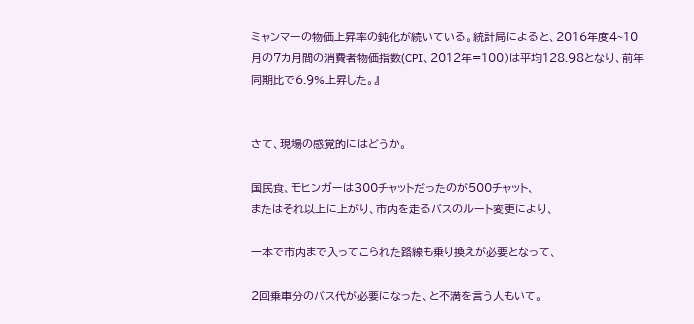ミャンマーの物価上昇率の鈍化が続いている。統計局によると、2016年度4~10月の7カ月間の消費者物価指数(CPI、2012年=100)は平均128.98となり、前年同期比で6.9%上昇した。』


さて、現場の感覚的にはどうか。

国民食、モヒンガーは300チャットだったのが500チャット、
またはそれ以上に上がり、市内を走るバスのルート変更により、

一本で市内まで入ってこられた路線も乗り換えが必要となって、

2回乗車分のバス代が必要になった、と不満を言う人もいて。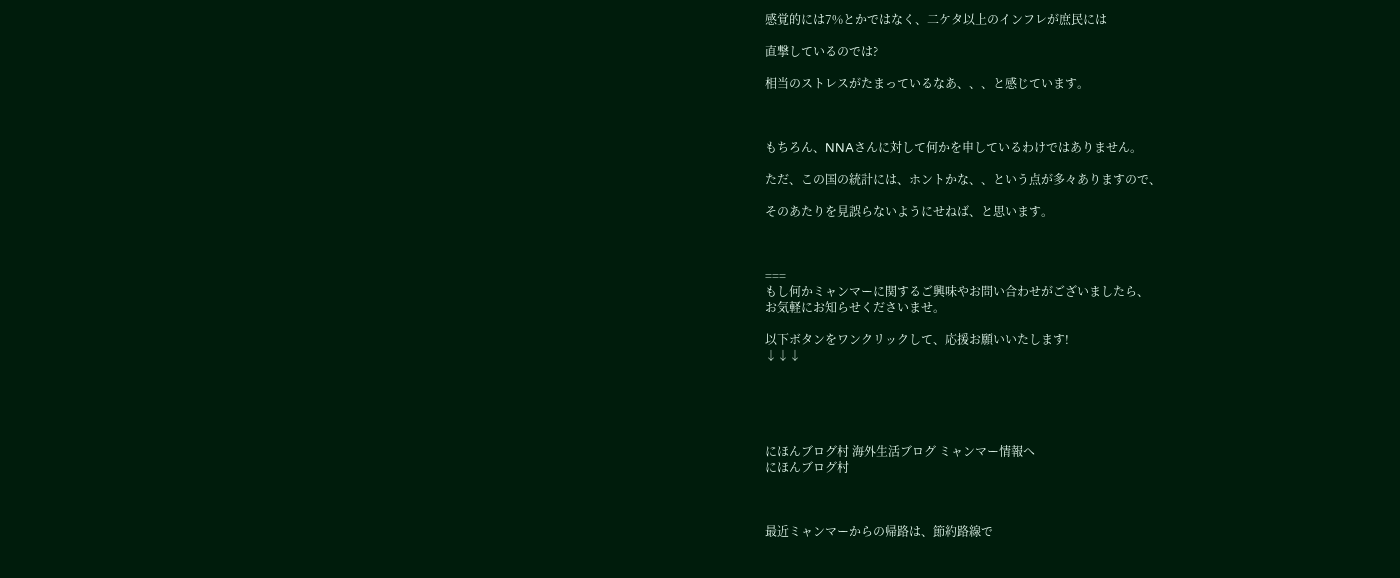感覚的には7%とかではなく、二ケタ以上のインフレが庶民には

直撃しているのでは?

相当のストレスがたまっているなあ、、、と感じています。



もちろん、NNAさんに対して何かを申しているわけではありません。

ただ、この国の統計には、ホントかな、、という点が多々ありますので、

そのあたりを見誤らないようにせねば、と思います。



===
もし何かミャンマーに関するご興味やお問い合わせがございましたら、
お気軽にお知らせくださいませ。

以下ボタンをワンクリックして、応援お願いいたします!
↓↓↓





にほんブログ村 海外生活ブログ ミャンマー情報へ
にほんブログ村



最近ミャンマーからの帰路は、節約路線で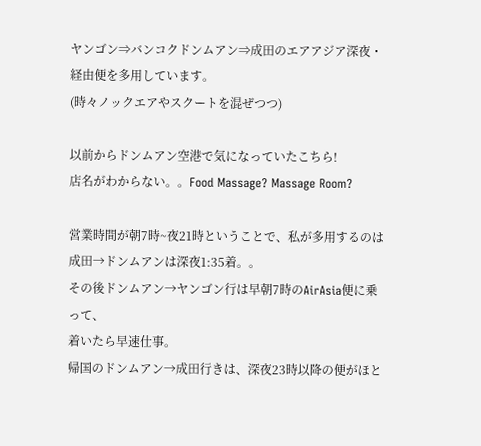ヤンゴン⇒バンコクドンムアン⇒成田のエアアジア深夜・経由便を多用しています。
(時々ノックエアやスクートを混ぜつつ)

以前からドンムアン空港で気になっていたこちら!
店名がわからない。。Food Massage? Massage Room?

営業時間が朝7時~夜21時ということで、私が多用するのは
成田→ドンムアンは深夜1:35着。。
その後ドンムアン→ヤンゴン行は早朝7時のAirAsia便に乗って、
着いたら早速仕事。
帰国のドンムアン→成田行きは、深夜23時以降の便がほと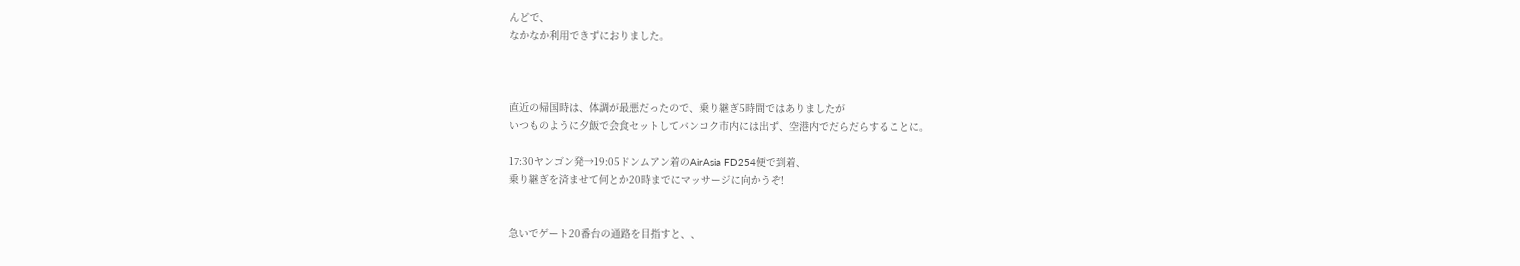んどで、
なかなか利用できずにおりました。



直近の帰国時は、体調が最悪だったので、乗り継ぎ5時間ではありましたが
いつものように夕飯で会食セットしてバンコク市内には出ず、空港内でだらだらすることに。

17:30ヤンゴン発→19:05ドンムアン着のAirAsia FD254便で到着、
乗り継ぎを済ませて何とか20時までにマッサージに向かうぞ!


急いでゲート20番台の通路を目指すと、、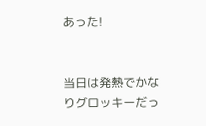あった!


当日は発熱でかなりグロッキーだっ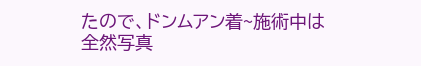たので、ドンムアン着~施術中は全然写真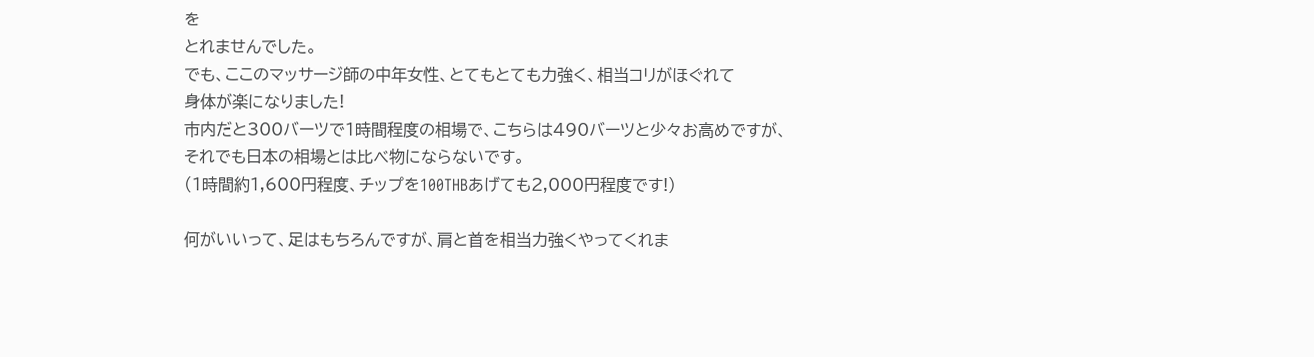を
とれませんでした。
でも、ここのマッサージ師の中年女性、とてもとても力強く、相当コリがほぐれて
身体が楽になりました!
市内だと300バーツで1時間程度の相場で、こちらは490バーツと少々お高めですが、
それでも日本の相場とは比べ物にならないです。
(1時間約1,600円程度、チップを100THBあげても2,000円程度です!)

何がいいって、足はもちろんですが、肩と首を相当力強くやってくれま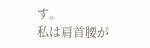す。
私は肩首腰が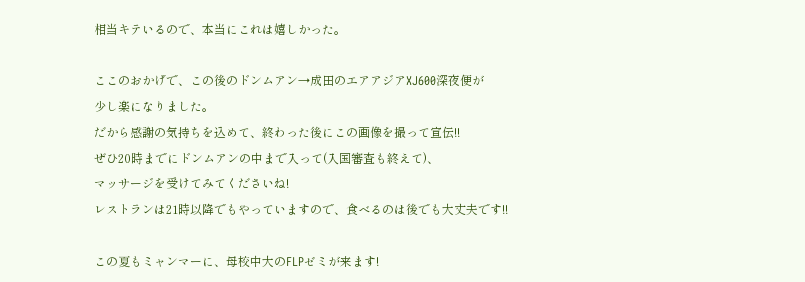相当キテいるので、本当にこれは嬉しかった。

ここのおかげで、この後のドンムアン→成田のエアアジアXJ600深夜便が
少し楽になりました。
だから感謝の気持ちを込めて、終わった後にこの画像を撮って宣伝!!
ぜひ20時までにドンムアンの中まで入って(入国審査も終えて)、
マッサージを受けてみてくださいね!
レストランは21時以降でもやっていますので、食べるのは後でも大丈夫です!!

この夏もミャンマーに、母校中大のFLPゼミが来ます!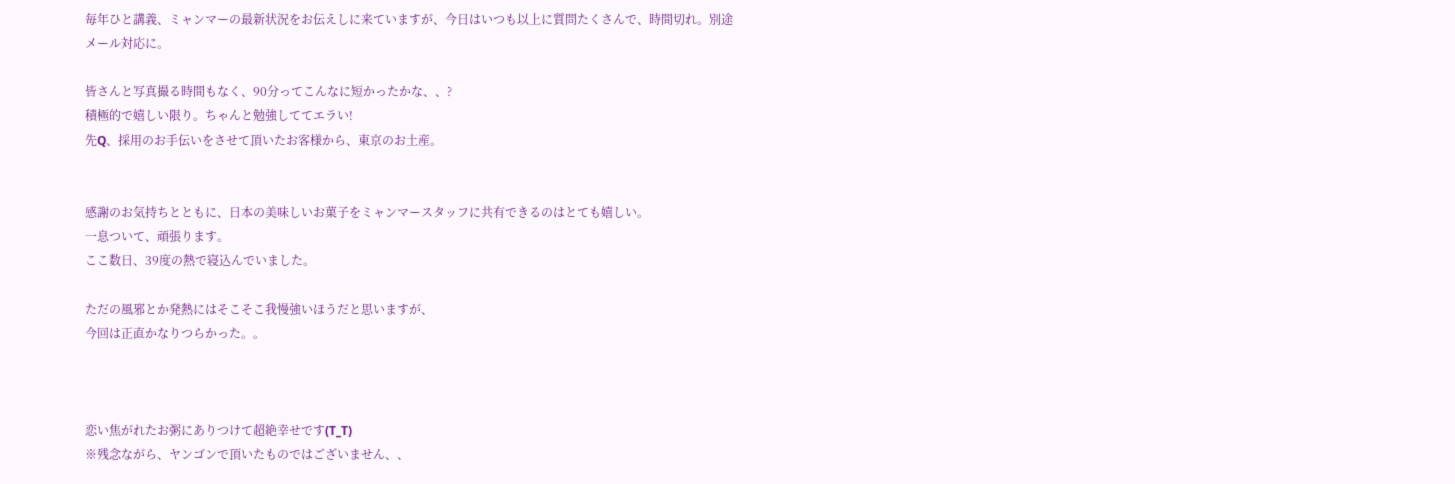毎年ひと講義、ミャンマーの最新状況をお伝えしに来ていますが、今日はいつも以上に質問たくさんで、時間切れ。別途メール対応に。

皆さんと写真撮る時間もなく、90分ってこんなに短かったかな、、?
積極的で嬉しい限り。ちゃんと勉強しててエラい!
先Q、採用のお手伝いをさせて頂いたお客様から、東京のお土産。


感謝のお気持ちとともに、日本の美味しいお菓子をミャンマースタッフに共有できるのはとても嬉しい。
一息ついて、頑張ります。
ここ数日、39度の熱で寝込んでいました。

ただの風邪とか発熱にはそこそこ我慢強いほうだと思いますが、
今回は正直かなりつらかった。。



恋い焦がれたお粥にありつけて超絶幸せです(T_T)
※残念ながら、ヤンゴンで頂いたものではございません、、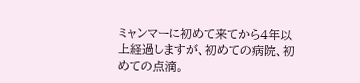ミャンマーに初めて来てから4年以上経過しますが、初めての病院、初めての点滴。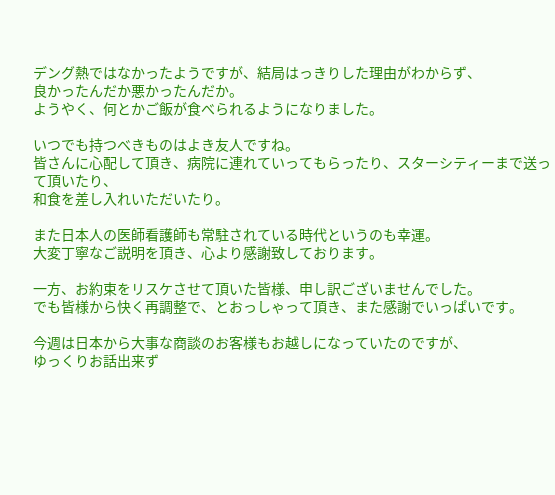デング熱ではなかったようですが、結局はっきりした理由がわからず、
良かったんだか悪かったんだか。
ようやく、何とかご飯が食べられるようになりました。

いつでも持つべきものはよき友人ですね。
皆さんに心配して頂き、病院に連れていってもらったり、スターシティーまで送って頂いたり、
和食を差し入れいただいたり。

また日本人の医師看護師も常駐されている時代というのも幸運。
大変丁寧なご説明を頂き、心より感謝致しております。

一方、お約束をリスケさせて頂いた皆様、申し訳ございませんでした。
でも皆様から快く再調整で、とおっしゃって頂き、また感謝でいっぱいです。

今週は日本から大事な商談のお客様もお越しになっていたのですが、
ゆっくりお話出来ず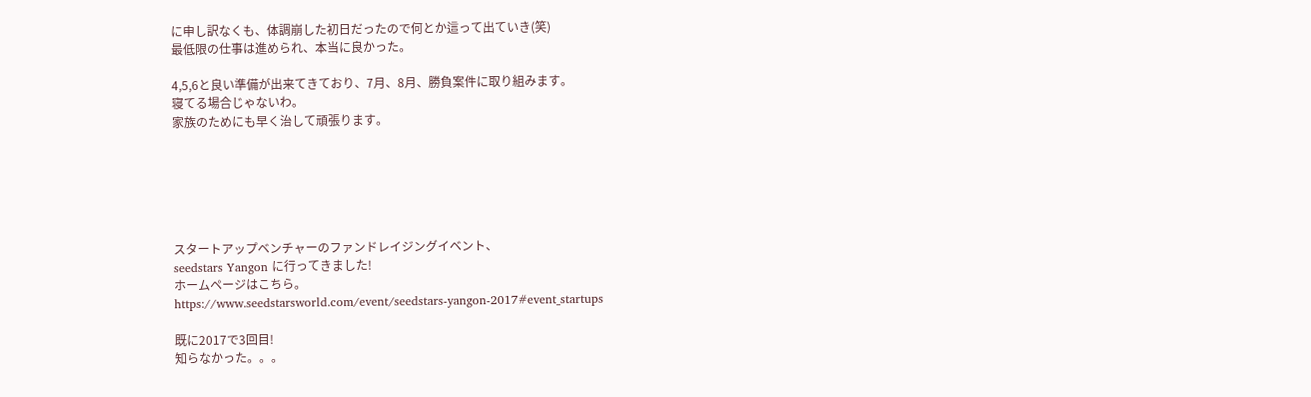に申し訳なくも、体調崩した初日だったので何とか這って出ていき(笑)
最低限の仕事は進められ、本当に良かった。

4,5,6と良い準備が出来てきており、7月、8月、勝負案件に取り組みます。
寝てる場合じゃないわ。
家族のためにも早く治して頑張ります。






スタートアップベンチャーのファンドレイジングイベント、
seedstars Yangon に行ってきました!
ホームページはこちら。
https://www.seedstarsworld.com/event/seedstars-yangon-2017#event_startups

既に2017で3回目!
知らなかった。。。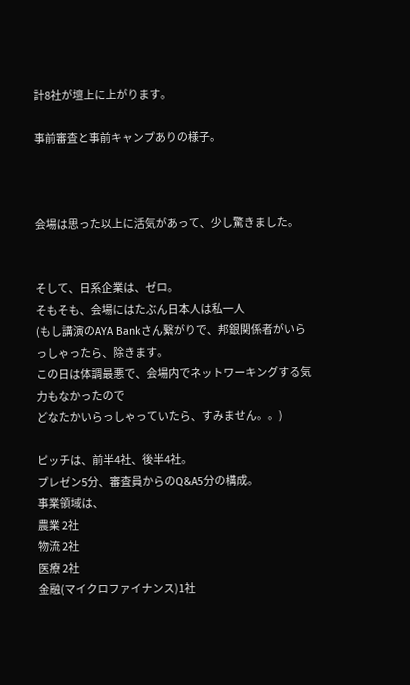計8社が壇上に上がります。

事前審査と事前キャンプありの様子。



会場は思った以上に活気があって、少し驚きました。


そして、日系企業は、ゼロ。
そもそも、会場にはたぶん日本人は私一人
(もし講演のAYA Bankさん繋がりで、邦銀関係者がいらっしゃったら、除きます。
この日は体調最悪で、会場内でネットワーキングする気力もなかったので
どなたかいらっしゃっていたら、すみません。。)

ピッチは、前半4社、後半4社。
プレゼン5分、審査員からのQ&A5分の構成。
事業領域は、
農業 2社
物流 2社
医療 2社
金融(マイクロファイナンス)1社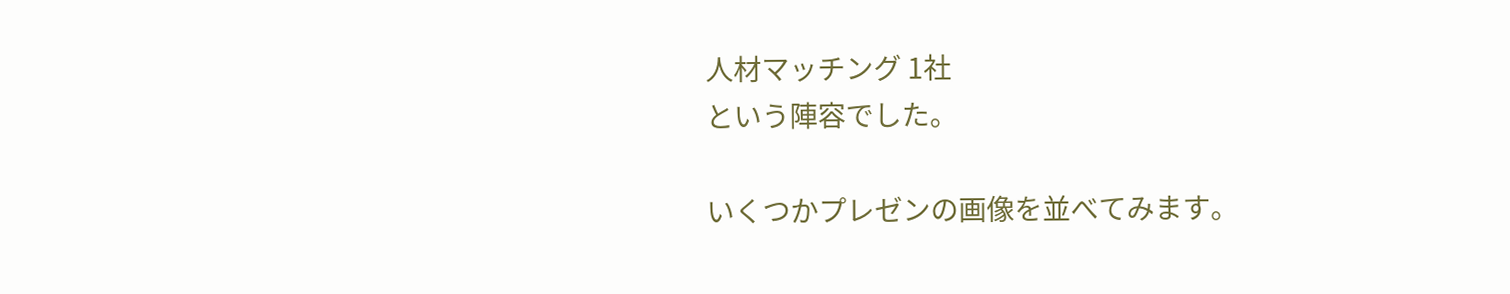人材マッチング 1社
という陣容でした。

いくつかプレゼンの画像を並べてみます。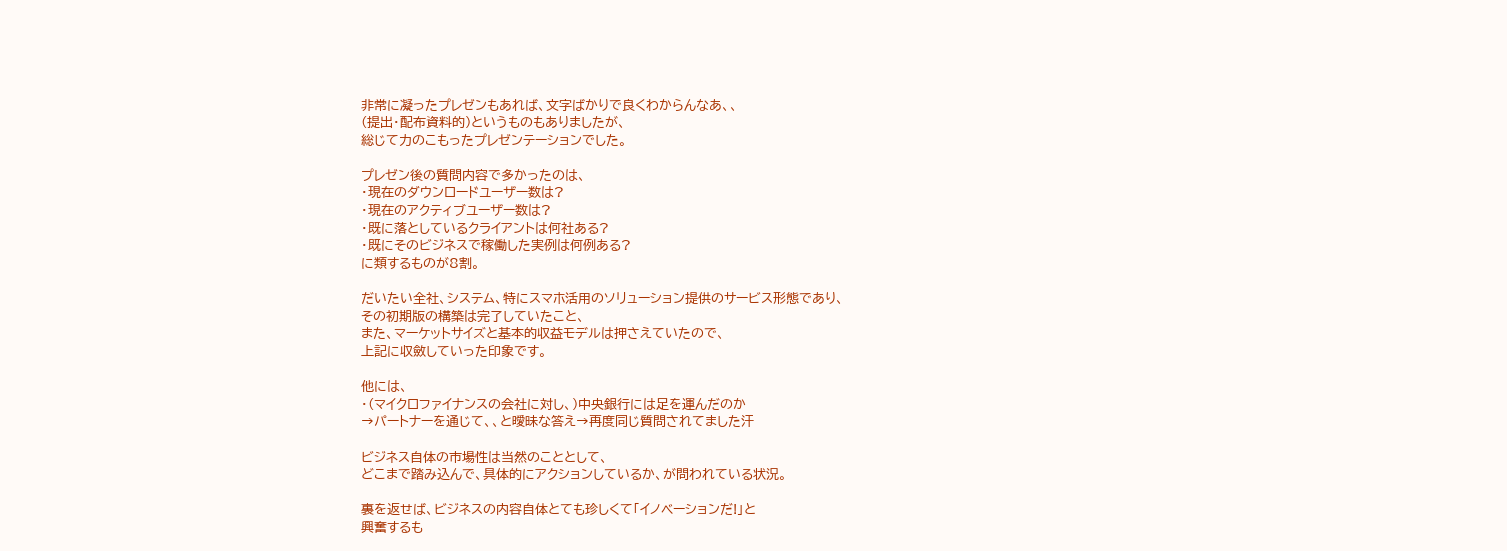非常に凝ったプレゼンもあれば、文字ばかりで良くわからんなあ、、
(提出・配布資料的)というものもありましたが、
総じて力のこもったプレゼンテーションでした。

プレゼン後の質問内容で多かったのは、
・現在のダウンロードユーザー数は?
・現在のアクティブユーザー数は?
・既に落としているクライアントは何社ある?
・既にそのビジネスで稼働した実例は何例ある?
に類するものが8割。

だいたい全社、システム、特にスマホ活用のソリューション提供のサービス形態であり、
その初期版の構築は完了していたこと、
また、マーケットサイズと基本的収益モデルは押さえていたので、
上記に収斂していった印象です。

他には、
・(マイクロファイナンスの会社に対し、)中央銀行には足を運んだのか
→パートナーを通じて、、と曖昧な答え→再度同じ質問されてました汗

ビジネス自体の市場性は当然のこととして、
どこまで踏み込んで、具体的にアクションしているか、が問われている状況。

裏を返せば、ビジネスの内容自体とても珍しくて「イノベーションだ!」と
興奮するも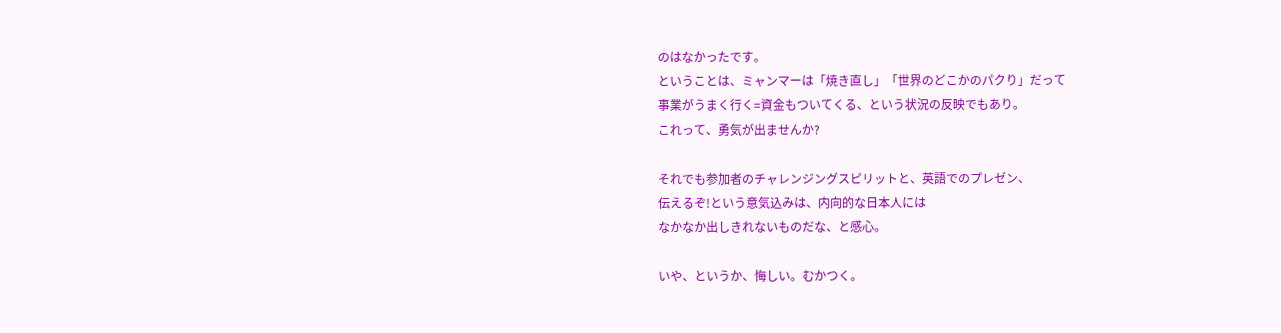のはなかったです。
ということは、ミャンマーは「焼き直し」「世界のどこかのパクり」だって
事業がうまく行く=資金もついてくる、という状況の反映でもあり。
これって、勇気が出ませんか?

それでも参加者のチャレンジングスピリットと、英語でのプレゼン、
伝えるぞ!という意気込みは、内向的な日本人には
なかなか出しきれないものだな、と感心。

いや、というか、悔しい。むかつく。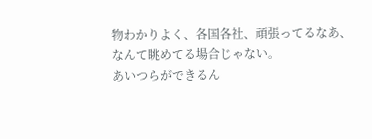物わかりよく、各国各社、頑張ってるなあ、なんて眺めてる場合じゃない。
あいつらができるん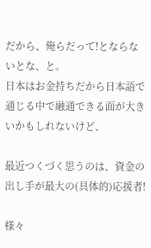だから、俺らだって!とならないとな、と。
日本はお金持ちだから日本語で通じる中で融通できる面が大きいかもしれないけど、

最近つくづく思うのは、資金の出し手が最大の(具体的)応援者!

様々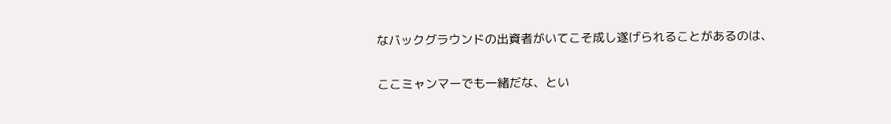なバックグラウンドの出資者がいてこそ成し遂げられることがあるのは、

ここミャンマーでも一緒だな、とい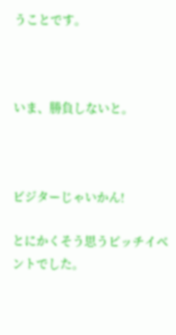うことです。



いま、勝負しないと。



ビジターじゃいかん!

とにかくそう思うピッチイベントでした。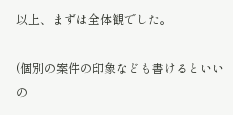以上、まずは全体観でした。

(個別の案件の印象なども書けるといいの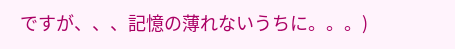ですが、、、記憶の薄れないうちに。。。)